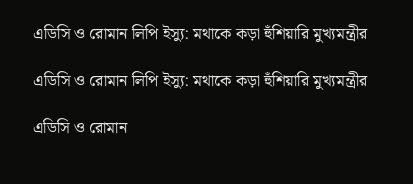এডিসি ও রোমান লিপি ইস্যু: মথাকে কড়া হুঁশিয়ারি মুখ্যমন্ত্রীর

এডিসি ও রোমান লিপি ইস্যু: মথাকে কড়া হুঁশিয়ারি মুখ্যমন্ত্রীর

এডিসি ও রোমান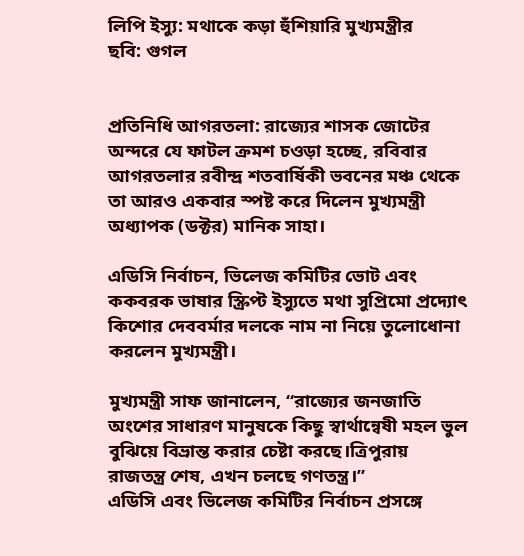লিপি ইস্যু: মথাকে কড়া হুঁশিয়ারি মুখ্যমন্ত্রীর
ছবি: গুগল


প্রতিনিধি আগরতলা: রাজ্যের শাসক জোটের অন্দরে যে ফাটল ক্রমশ চওড়া হচ্ছে, রবিবার আগরতলার রবীন্দ্র শতবার্ষিকী ভবনের মঞ্চ থেকে তা আরও একবার স্পষ্ট করে দিলেন মুখ্যমন্ত্রী অধ্যাপক (ডক্টর) মানিক সাহা।

এডিসি নির্বাচন, ভিলেজ কমিটির ভোট এবং ককবরক ভাষার স্ক্রিপ্ট ইস্যুতে মথা সুপ্রিমো প্রদ্যোৎ কিশোর দেববর্মার দলকে নাম না নিয়ে তুলোধোনা করলেন মুখ্যমন্ত্রী।

মুখ্যমন্ত্রী সাফ জানালেন, “রাজ্যের জনজাতি অংশের সাধারণ মানুষকে কিছু স্বার্থান্বেষী মহল ভুল বুঝিয়ে বিভ্রান্ত করার চেষ্টা করছে।ত্রিপুরায় রাজতন্ত্র শেষ, এখন চলছে গণতন্ত্র।”
এডিসি এবং ভিলেজ কমিটির নির্বাচন প্রসঙ্গে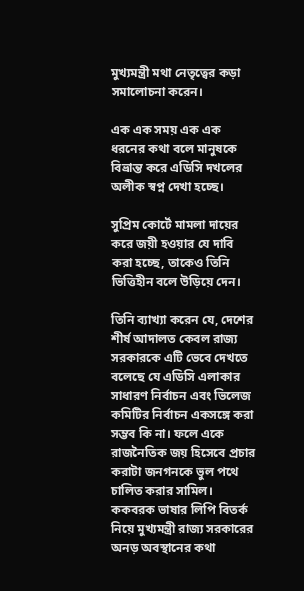মুখ্যমন্ত্রী মথা নেতৃত্বের কড়া সমালোচনা করেন।

এক এক সময় এক এক ধরনের কথা বলে মানুষকে বিভ্রান্ত করে এডিসি দখলের অলীক স্বপ্ন দেখা হচ্ছে।

সুপ্রিম কোর্টে মামলা দায়ের করে জয়ী হওয়ার যে দাবি করা হচ্ছে, তাকেও তিনি ভিত্তিহীন বলে উড়িয়ে দেন।

তিনি ব্যাখ্যা করেন যে, দেশের শীর্ষ আদালত কেবল রাজ্য সরকারকে এটি ভেবে দেখতে বলেছে যে এডিসি এলাকার সাধারণ নির্বাচন এবং ভিলেজ কমিটির নির্বাচন একসঙ্গে করা সম্ভব কি না। ফলে একে রাজনৈতিক জয় হিসেবে প্রচার করাটা জনগনকে ভুল পথে চালিত করার সামিল।
ককবরক ভাষার লিপি বিতর্ক নিয়ে মুখ্যমন্ত্রী রাজ্য সরকারের অনড় অবস্থানের কথা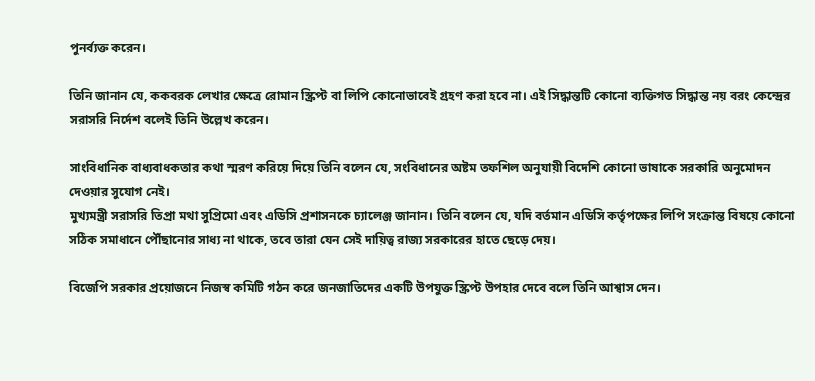পুনর্ব্যক্ত করেন।

তিনি জানান যে, ককবরক লেখার ক্ষেত্রে রোমান স্ক্রিপ্ট বা লিপি কোনোভাবেই গ্রহণ করা হবে না। এই সিদ্ধান্তটি কোনো ব্যক্তিগত সিদ্ধান্ত নয় বরং কেন্দ্রের সরাসরি নির্দেশ বলেই তিনি উল্লেখ করেন।

সাংবিধানিক বাধ্যবাধকতার কথা স্মরণ করিয়ে দিয়ে তিনি বলেন যে, সংবিধানের অষ্টম তফশিল অনুযায়ী বিদেশি কোনো ভাষাকে সরকারি অনুমোদন দেওয়ার সুযোগ নেই।
মুখ্যমন্ত্রী সরাসরি তিপ্রা মথা সুপ্রিমো এবং এডিসি প্রশাসনকে চ্যালেঞ্জ জানান। তিনি বলেন যে, যদি বর্তমান এডিসি কর্তৃপক্ষের লিপি সংক্রান্ত বিষয়ে কোনো সঠিক সমাধানে পৌঁছানোর সাধ্য না থাকে, তবে তারা যেন সেই দায়িত্ব রাজ্য সরকারের হাতে ছেড়ে দেয়।

বিজেপি সরকার প্রয়োজনে নিজস্ব কমিটি গঠন করে জনজাতিদের একটি উপযুক্ত স্ক্রিপ্ট উপহার দেবে বলে তিনি আশ্বাস দেন।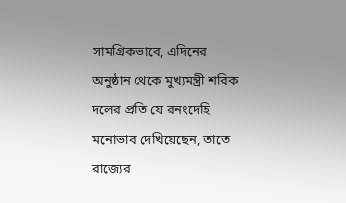সামগ্রিকভাবে, এদিনের অনুষ্ঠান থেকে মুখ্যমন্ত্রী শরিক দলের প্রতি যে রনংদেহি মনোভাব দেখিয়েছেন, তাতে রাজ্যের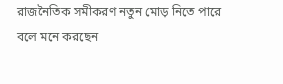রাজনৈতিক সমীকরণ নতুন মোড় নিতে পারে বলে মনে করছেন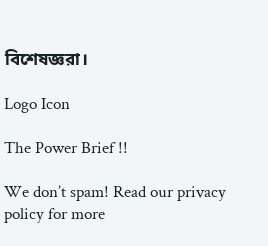বিশেষজ্ঞরা।

Logo Icon

The Power Brief !!

We don’t spam! Read our privacy policy for more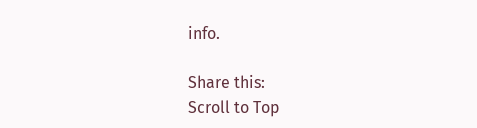info.

Share this:
Scroll to Top